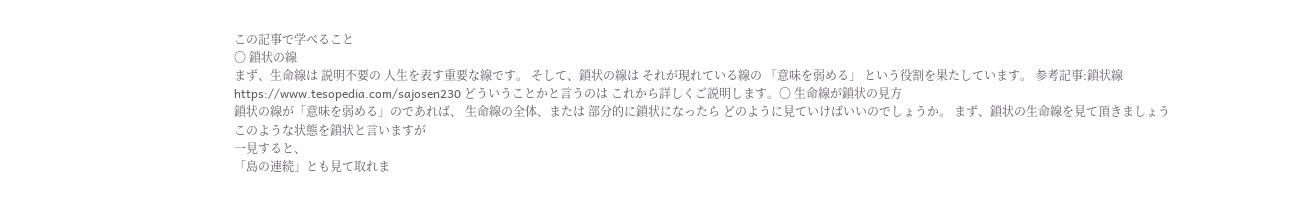この記事で学べること
〇 鎖状の線
まず、生命線は 説明不要の 人生を表す重要な線です。 そして、鎖状の線は それが現れている線の 「意味を弱める」 という役割を果たしています。 参考記事:鎖状線 https://www.tesopedia.com/sajosen230 どういうことかと言うのは これから詳しくご説明します。〇 生命線が鎖状の見方
鎖状の線が「意味を弱める」のであれば、 生命線の全体、または 部分的に鎖状になったら どのように見ていけばいいのでしょうか。 まず、鎖状の生命線を見て頂きましょう
このような状態を鎖状と言いますが
一見すると、
「島の連続」とも見て取れま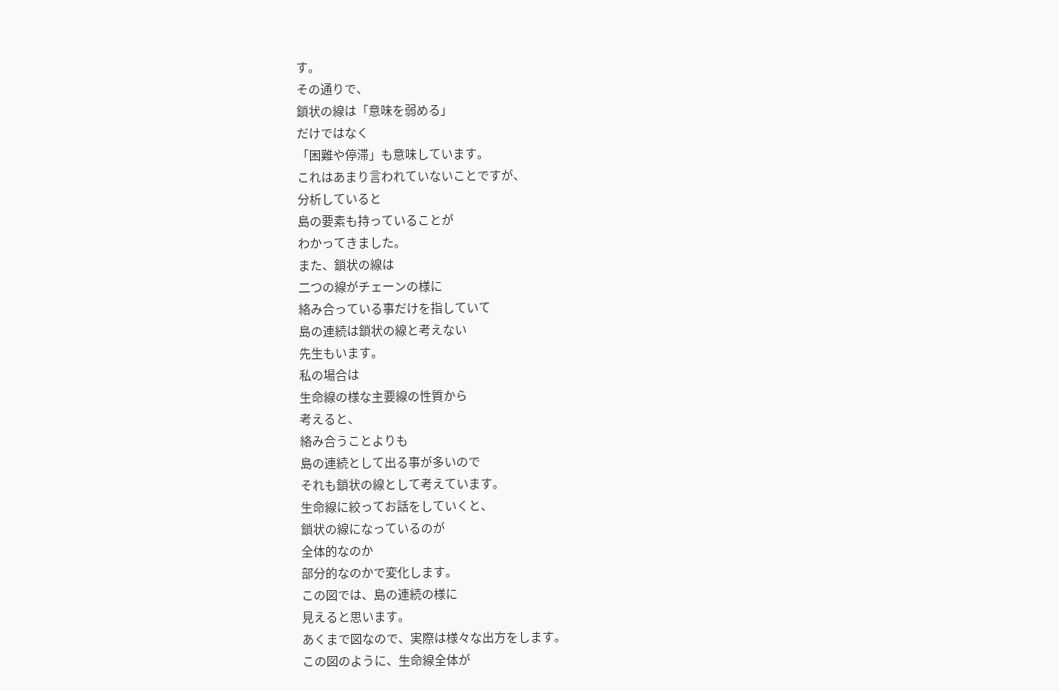す。
その通りで、
鎖状の線は「意味を弱める」
だけではなく
「困難や停滞」も意味しています。
これはあまり言われていないことですが、
分析していると
島の要素も持っていることが
わかってきました。
また、鎖状の線は
二つの線がチェーンの様に
絡み合っている事だけを指していて
島の連続は鎖状の線と考えない
先生もいます。
私の場合は
生命線の様な主要線の性質から
考えると、
絡み合うことよりも
島の連続として出る事が多いので
それも鎖状の線として考えています。
生命線に絞ってお話をしていくと、
鎖状の線になっているのが
全体的なのか
部分的なのかで変化します。
この図では、島の連続の様に
見えると思います。
あくまで図なので、実際は様々な出方をします。
この図のように、生命線全体が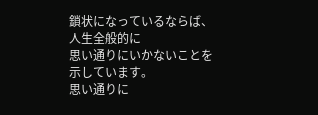鎖状になっているならば、
人生全般的に
思い通りにいかないことを
示しています。
思い通りに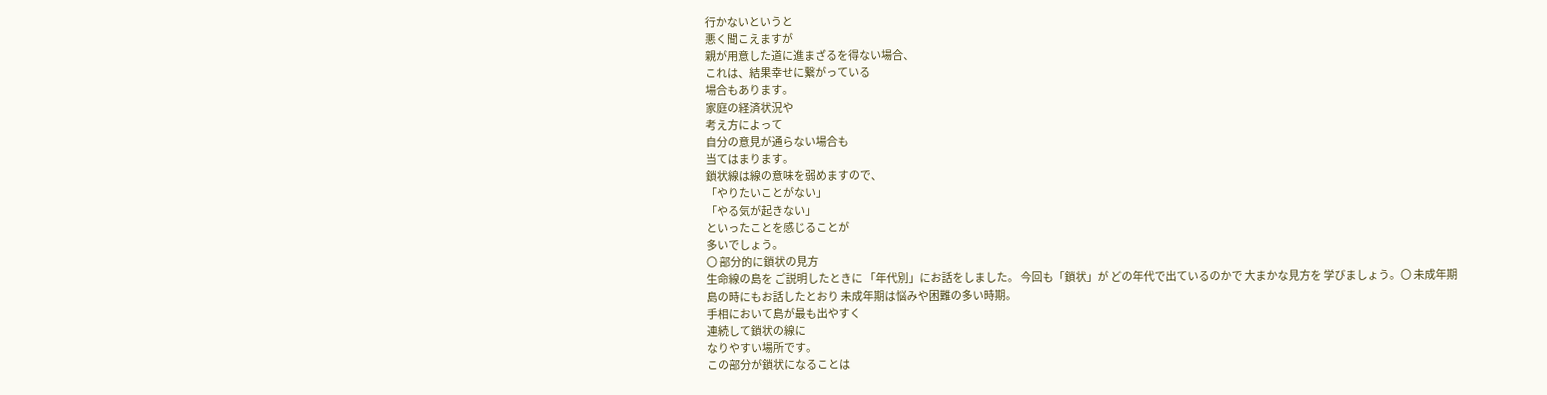行かないというと
悪く聞こえますが
親が用意した道に進まざるを得ない場合、
これは、結果幸せに繋がっている
場合もあります。
家庭の経済状況や
考え方によって
自分の意見が通らない場合も
当てはまります。
鎖状線は線の意味を弱めますので、
「やりたいことがない」
「やる気が起きない」
といったことを感じることが
多いでしょう。
〇 部分的に鎖状の見方
生命線の島を ご説明したときに 「年代別」にお話をしました。 今回も「鎖状」が どの年代で出ているのかで 大まかな見方を 学びましょう。〇 未成年期
島の時にもお話したとおり 未成年期は悩みや困難の多い時期。
手相において島が最も出やすく
連続して鎖状の線に
なりやすい場所です。
この部分が鎖状になることは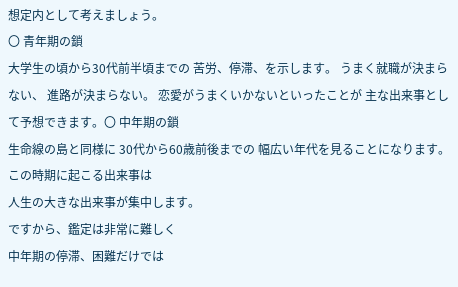想定内として考えましょう。
〇 青年期の鎖
大学生の頃から30代前半頃までの 苦労、停滞、を示します。 うまく就職が決まらない、 進路が決まらない。 恋愛がうまくいかないといったことが 主な出来事として予想できます。〇 中年期の鎖
生命線の島と同様に 30代から60歳前後までの 幅広い年代を見ることになります。
この時期に起こる出来事は
人生の大きな出来事が集中します。
ですから、鑑定は非常に難しく
中年期の停滞、困難だけでは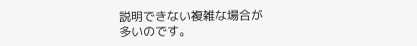説明できない複雑な場合が
多いのです。